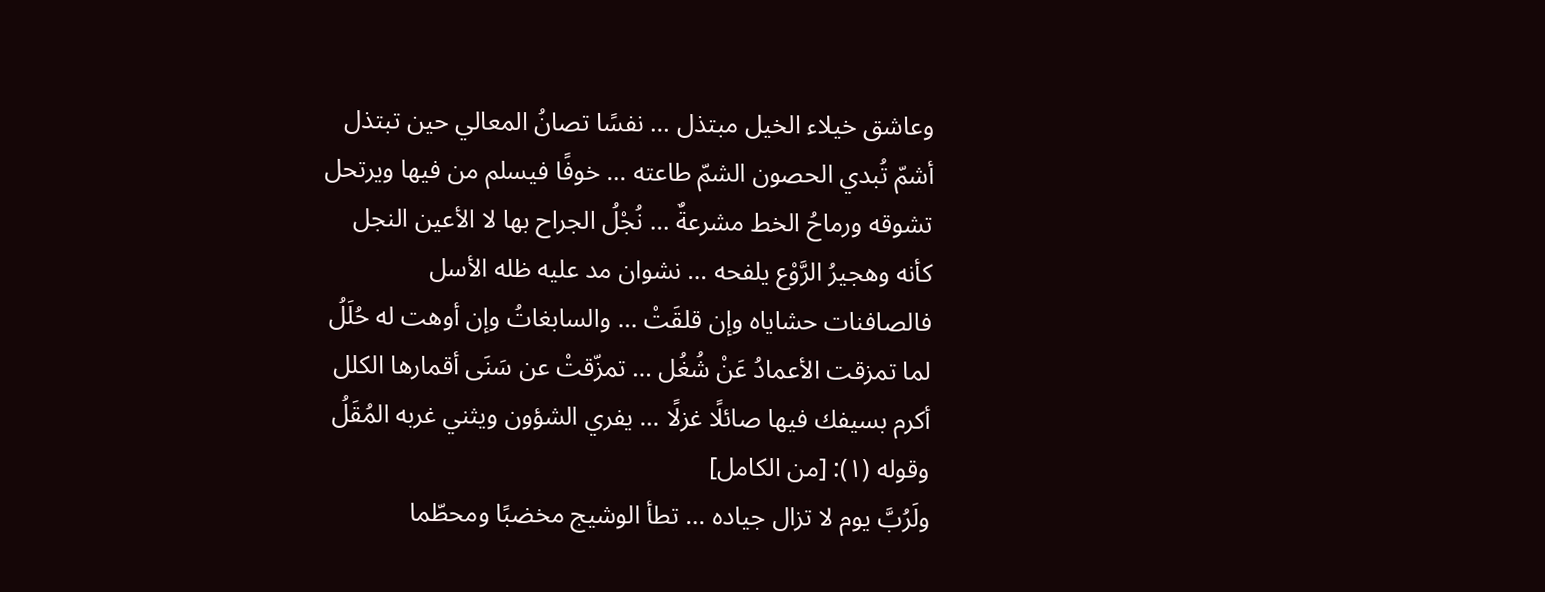وعاشق خيلاء الخيل مبتذل … نفسًا تصانُ المعالي حين تبتذل
أشمّ تُبدي الحصون الشمّ طاعته … خوفًا فيسلم من فيها ويرتحل
تشوقه ورماحُ الخط مشرعةٌ … نُجْلُ الجراح بها لا الأعين النجل
كأنه وهجيرُ الرَّوْع يلفحه … نشوان مد عليه ظله الأسل
فالصافنات حشاياه وإن قلقَتْ … والسابغاتُ وإن أوهت له حُلَلُ
لما تمزقت الأعمادُ عَنْ شُغُل … تمزّقتْ عن سَنَى أقمارها الكلل
أكرم بسيفك فيها صائلًا غزلًا … يفري الشؤون ويثني غربه المُقَلُ
وقوله (١): [من الكامل]
ولَرُبَّ يوم لا تزال جياده … تطأ الوشيج مخضبًا ومحطّما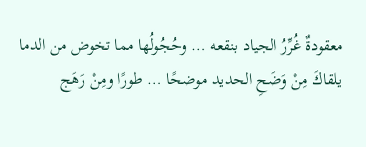معقودةٌ غُرِّرُ الجياد بنقعه … وحُجُولُها مما تخوض من الدما
يلقاكَ مِنْ وَضَحِ الحديد موضحًا … طورًا ومِنْ رَهَج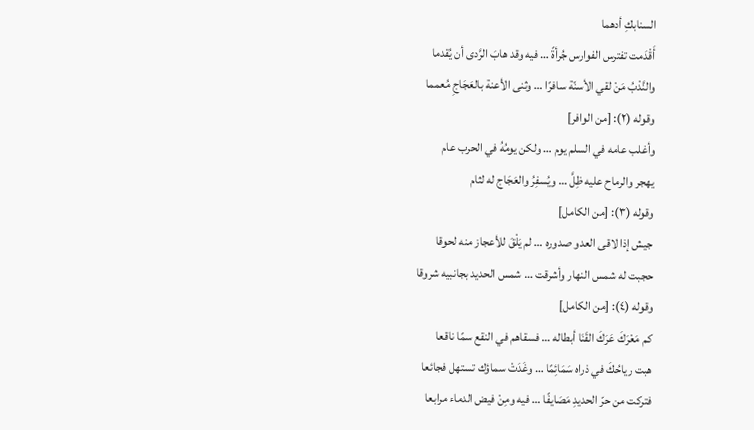السنابكِ أدهما
أَقْدَمت تفترس الفوارس جُرأةً … فيه وقد هابَ الرَّدى أن يُقدما
والنَّدْبُ مَنْ لقي الأسنّة سافرًا … وثنى الأعنة بالعَجَاجِ مُعمما
وقوله (٢): [من الوافر]
وأغلب عامه في السلم يوم … ولكن يومُهُ في الحرب عام
يهجر والرماح عليه ظِلَّ … ويُسفِرُ والعَجَاج له لثام
وقوله (٣): [من الكامل]
جيش إذا لاقى العدو صدوره … لم يَلْقَ للأعجاز منه لحوقا
حجبت له شمس النهار وأشرقت … شمس الحديد بجانبيه شروقا
وقوله (٤): [من الكامل]
كم مَعْرَكَ عَرَكَ القَنَا أبطاله … فسقاهم في النقع سمًا ناقعا
هبت رياحُكَ في ذراه سَمَائِمًا … وغَدَتْ سماؤك تستهل فجائعا
فتركت من حرّ الحديدِ مَصَايفًا … فيه ومِنْ فيض الدماء مرابعا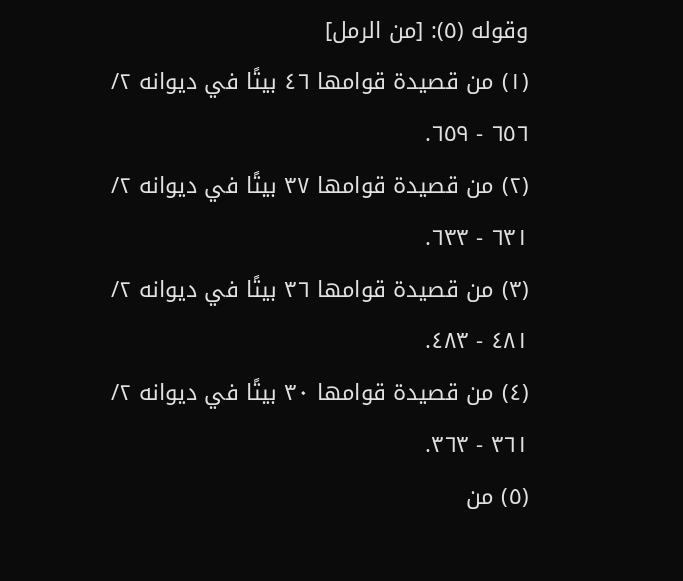وقوله (٥): [من الرمل]
(١) من قصيدة قوامها ٤٦ بيتًا في ديوانه ٢/ ٦٥٦ - ٦٥٩.
(٢) من قصيدة قوامها ٣٧ بيتًا في ديوانه ٢/ ٦٣١ - ٦٣٣.
(٣) من قصيدة قوامها ٣٦ بيتًا في ديوانه ٢/ ٤٨١ - ٤٨٣.
(٤) من قصيدة قوامها ٣٠ بيتًا في ديوانه ٢/ ٣٦١ - ٣٦٣.
(٥) من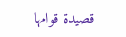قصيدة قوامها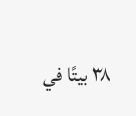٣٨ بيتًا في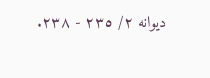ديوانه ٢/ ٢٣٥ - ٢٣٨.